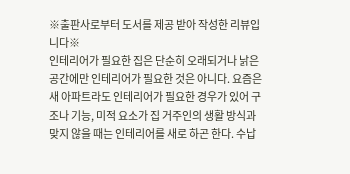※출판사로부터 도서를 제공 받아 작성한 리뷰입니다※
인테리어가 필요한 집은 단순히 오래되거나 낡은 공간에만 인테리어가 필요한 것은 아니다. 요즘은 새 아파트라도 인테리어가 필요한 경우가 있어 구조나 기능, 미적 요소가 집 거주인의 생활 방식과 맞지 않을 때는 인테리어를 새로 하곤 한다. 수납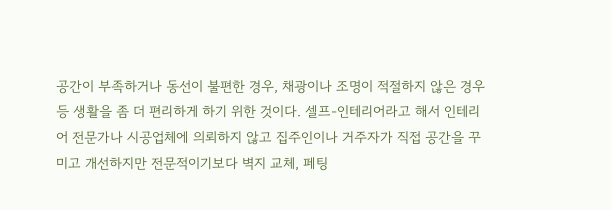공간이 부족하거나 동선이 불편한 경우, 채광이나 조명이 적절하지 않은 경우 등 생활을 좀 더 편리하게 하기 위한 것이다. 셀프-인테리어라고 해서 인테리어 전문가나 시공업체에 의뢰하지 않고 집주인이나 거주자가 직접 공간을 꾸미고 개선하지만 전문적이기보다 벽지 교체, 페팅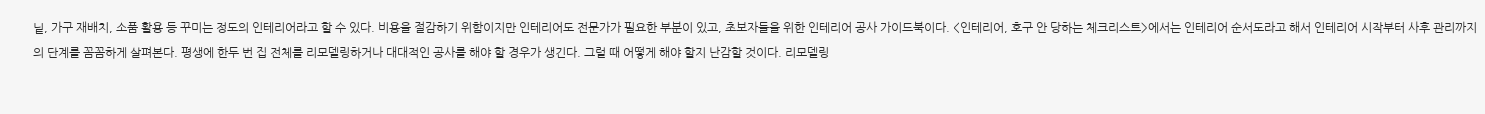닡, 가구 재배치, 소품 활용 등 꾸미는 정도의 인테리어라고 할 수 있다. 비용을 절감하기 위함이지만 인테리어도 전문가가 필요한 부분이 있고, 초보자들을 위한 인테리어 공사 가이드북이다. <인테리어, 호구 안 당하는 체크리스트>에서는 인테리어 순서도라고 해서 인테리어 시작부터 사후 관리까지의 단계를 꼼꼼하게 살펴본다. 평생에 한두 번 집 전체를 리모델링하거나 대대적인 공사를 해야 할 경우가 생긴다. 그럴 때 어떻게 해야 할지 난감할 것이다. 리모델링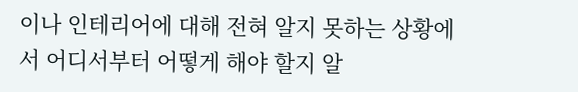이나 인테리어에 대해 전혀 알지 못하는 상황에서 어디서부터 어떻게 해야 할지 알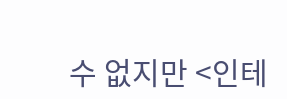수 없지만 <인테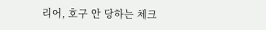리어, 호구 안 당하는 체크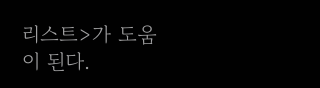리스트>가 도움이 된다.